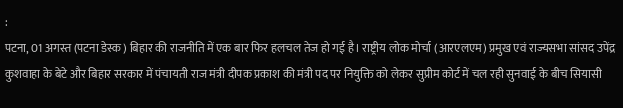:
पटना, 01 अगस्त (पटना डेस्क) बिहार की राजनीति में एक बार फिर हलचल तेज हो गई है। राष्ट्रीय लोक मोर्चा (आरएलएम) प्रमुख एवं राज्यसभा सांसद उपेंद्र कुशवाहा के बेटे और बिहार सरकार में पंचायती राज मंत्री दीपक प्रकाश की मंत्री पद पर नियुक्ति को लेकर सुप्रीम कोर्ट में चल रही सुनवाई के बीच सियासी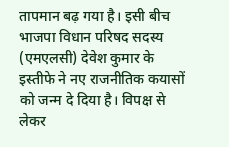तापमान बढ़ गया है। इसी बीच भाजपा विधान परिषद सदस्य (एमएलसी) देवेश कुमार के इस्तीफे ने नए राजनीतिक कयासों को जन्म दे दिया है। विपक्ष से लेकर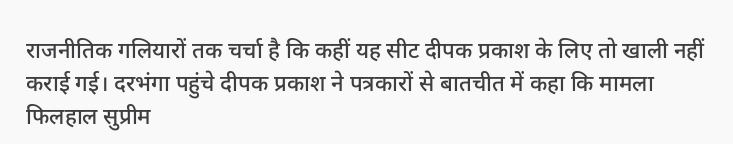राजनीतिक गलियारों तक चर्चा है कि कहीं यह सीट दीपक प्रकाश के लिए तो खाली नहीं कराई गई। दरभंगा पहुंचे दीपक प्रकाश ने पत्रकारों से बातचीत में कहा कि मामला फिलहाल सुप्रीम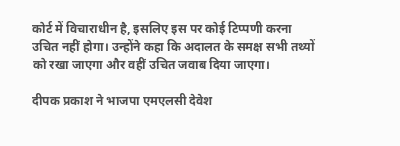कोर्ट में विचाराधीन है, इसलिए इस पर कोई टिप्पणी करना उचित नहीं होगा। उन्होंने कहा कि अदालत के समक्ष सभी तथ्यों को रखा जाएगा और वहीं उचित जवाब दिया जाएगा।

दीपक प्रकाश ने भाजपा एमएलसी देवेश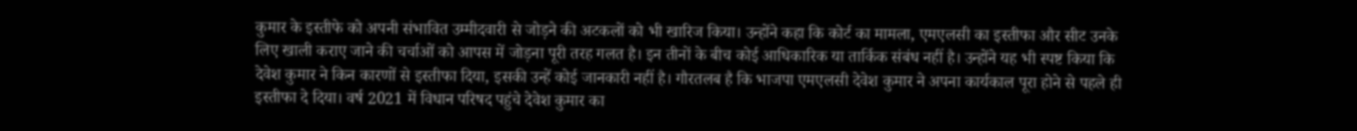कुमार के इस्तीफे को अपनी संभावित उम्मीदवारी से जोड़ने की अटकलों को भी खारिज किया। उन्होंने कहा कि कोर्ट का मामला, एमएलसी का इस्तीफा और सीट उनके लिए खाली कराए जाने की चर्चाओं को आपस में जोड़ना पूरी तरह गलत है। इन तीनों के बीच कोई आधिकारिक या तार्किक संबंध नहीं है। उन्होंने यह भी स्पष्ट किया कि देवेश कुमार ने किन कारणों से इस्तीफा दिया, इसकी उन्हें कोई जानकारी नहीं है। गौरतलब है कि भाजपा एमएलसी देवेश कुमार ने अपना कार्यकाल पूरा होने से पहले ही इस्तीफा दे दिया। वर्ष 2021 में विधान परिषद पहुंचे देवेश कुमार का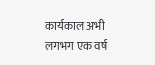कार्यकाल अभी लगभग एक वर्ष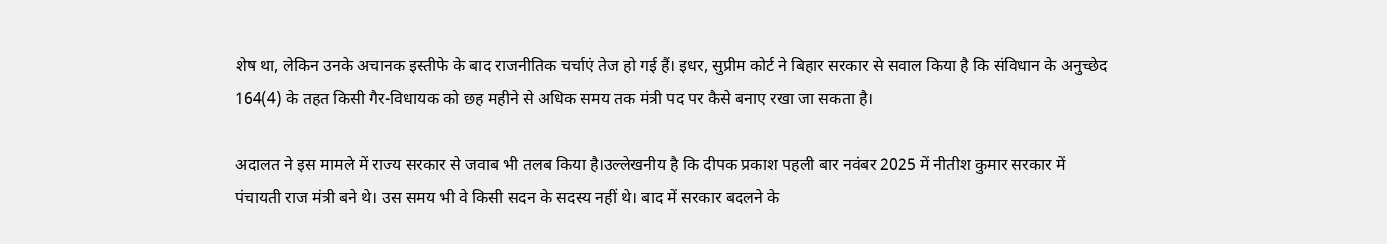शेष था, लेकिन उनके अचानक इस्तीफे के बाद राजनीतिक चर्चाएं तेज हो गई हैं। इधर, सुप्रीम कोर्ट ने बिहार सरकार से सवाल किया है कि संविधान के अनुच्छेद 164(4) के तहत किसी गैर-विधायक को छह महीने से अधिक समय तक मंत्री पद पर कैसे बनाए रखा जा सकता है।

अदालत ने इस मामले में राज्य सरकार से जवाब भी तलब किया है।उल्लेखनीय है कि दीपक प्रकाश पहली बार नवंबर 2025 में नीतीश कुमार सरकार में पंचायती राज मंत्री बने थे। उस समय भी वे किसी सदन के सदस्य नहीं थे। बाद में सरकार बदलने के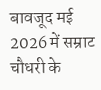बावजूद मई 2026 में सम्राट चौधरी के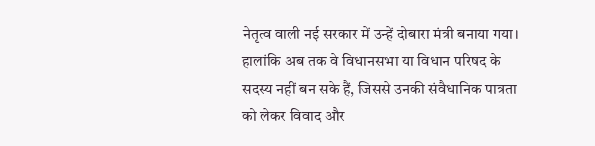नेतृत्व वाली नई सरकार में उन्हें दोबारा मंत्री बनाया गया। हालांकि अब तक वे विधानसभा या विधान परिषद के सदस्य नहीं बन सके हैं, जिससे उनकी संवैधानिक पात्रता को लेकर विवाद और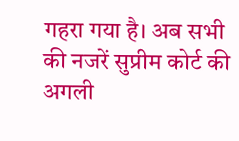गहरा गया है। अब सभी की नजरें सुप्रीम कोर्ट की अगली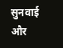सुनवाई और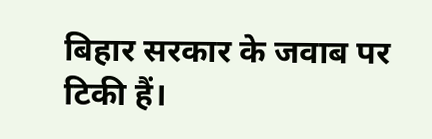बिहार सरकार के जवाब पर टिकी हैं।